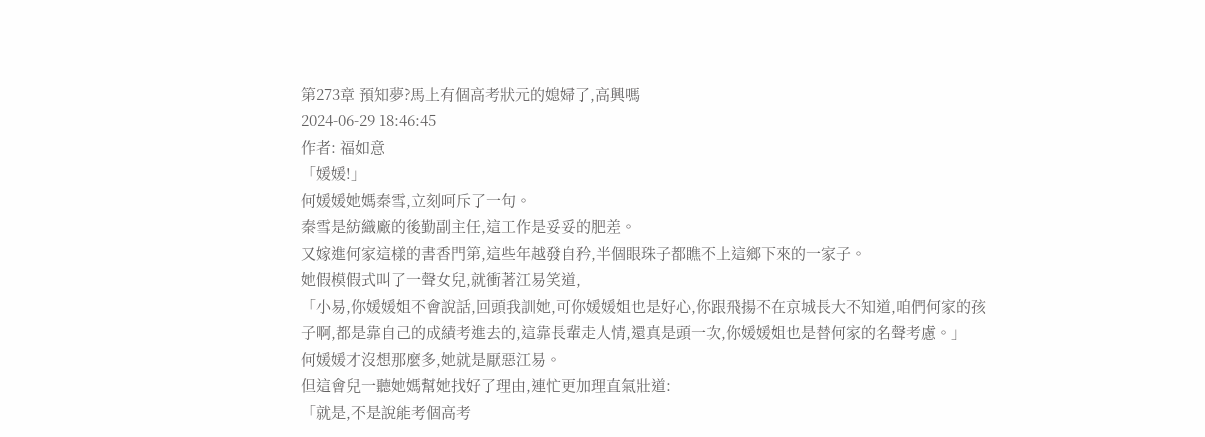第273章 預知夢?馬上有個高考狀元的媳婦了,高興嗎
2024-06-29 18:46:45
作者: 福如意
「媛媛!」
何媛媛她媽秦雪,立刻呵斥了一句。
秦雪是紡織廠的後勤副主任,這工作是妥妥的肥差。
又嫁進何家這樣的書香門第,這些年越發自矜,半個眼珠子都瞧不上這鄉下來的一家子。
她假模假式叫了一聲女兒,就衝著江易笑道,
「小易,你媛媛姐不會說話,回頭我訓她,可你媛媛姐也是好心,你跟飛揚不在京城長大不知道,咱們何家的孩子啊,都是靠自己的成績考進去的,這靠長輩走人情,還真是頭一次,你媛媛姐也是替何家的名聲考慮。」
何媛媛才沒想那麼多,她就是厭惡江易。
但這會兒一聽她媽幫她找好了理由,連忙更加理直氣壯道:
「就是,不是說能考個高考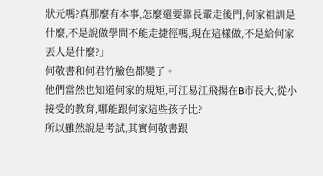狀元嗎?真那麼有本事,怎麼還要靠長輩走後門,何家祖訓是什麼,不是說做學問不能走捷徑嗎,現在這樣做,不是給何家丟人是什麼?」
何敬書和何君竹臉色都變了。
他們當然也知道何家的規矩,可江易江飛揚在B市長大,從小接受的教育,哪能跟何家這些孩子比?
所以雖然說是考試,其實何敬書跟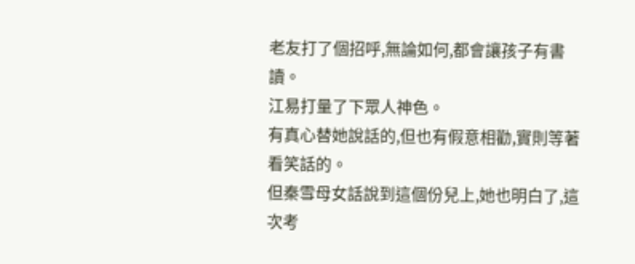老友打了個招呼,無論如何,都會讓孩子有書讀。
江易打量了下眾人神色。
有真心替她說話的,但也有假意相勸,實則等著看笑話的。
但秦雪母女話說到這個份兒上,她也明白了,這次考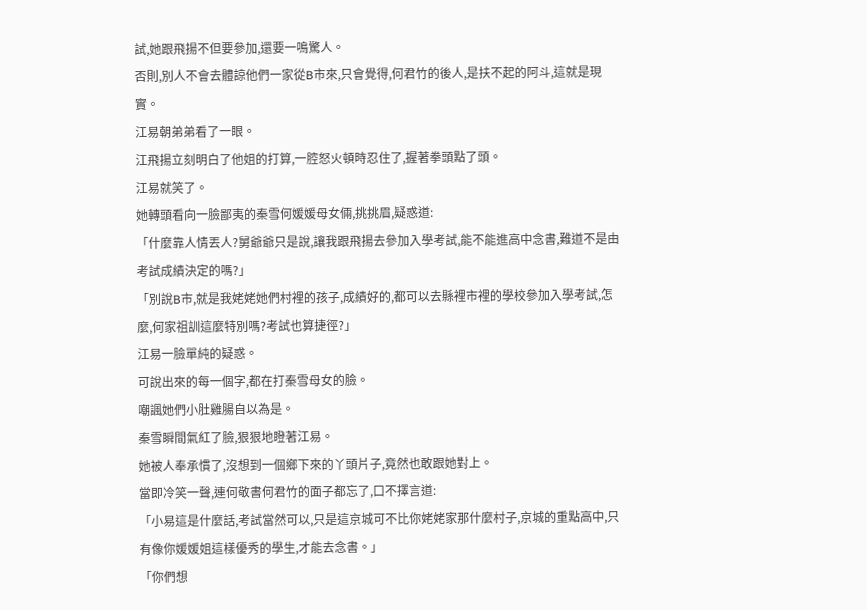試,她跟飛揚不但要參加,還要一鳴驚人。
否則,別人不會去體諒他們一家從B市來,只會覺得,何君竹的後人,是扶不起的阿斗,這就是現實。
江易朝弟弟看了一眼。
江飛揚立刻明白了他姐的打算,一腔怒火頓時忍住了,握著拳頭點了頭。
江易就笑了。
她轉頭看向一臉鄙夷的秦雪何媛媛母女倆,挑挑眉,疑惑道:
「什麼靠人情丟人?舅爺爺只是說,讓我跟飛揚去參加入學考試,能不能進高中念書,難道不是由考試成績決定的嗎?」
「別說B市,就是我姥姥她們村裡的孩子,成績好的,都可以去縣裡市裡的學校參加入學考試,怎麼,何家祖訓這麼特別嗎?考試也算捷徑?」
江易一臉單純的疑惑。
可說出來的每一個字,都在打秦雪母女的臉。
嘲諷她們小肚雞腸自以為是。
秦雪瞬間氣紅了臉,狠狠地瞪著江易。
她被人奉承慣了,沒想到一個鄉下來的丫頭片子,竟然也敢跟她對上。
當即冷笑一聲,連何敬書何君竹的面子都忘了,口不擇言道:
「小易這是什麼話,考試當然可以,只是這京城可不比你姥姥家那什麼村子,京城的重點高中,只有像你媛媛姐這樣優秀的學生,才能去念書。」
「你們想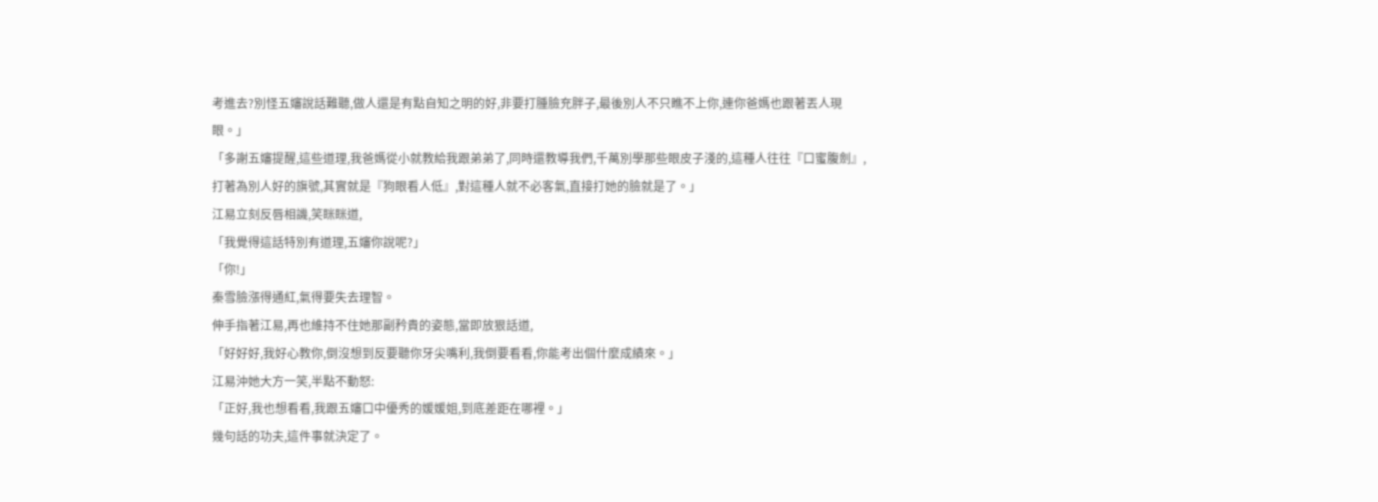考進去?別怪五嬸說話難聽,做人還是有點自知之明的好,非要打腫臉充胖子,最後別人不只瞧不上你,連你爸媽也跟著丟人現眼。」
「多謝五嬸提醒,這些道理,我爸媽從小就教給我跟弟弟了,同時還教導我們,千萬別學那些眼皮子淺的,這種人往往『口蜜腹劍』,打著為別人好的旗號,其實就是『狗眼看人低』,對這種人就不必客氣,直接打她的臉就是了。」
江易立刻反唇相譏,笑眯眯道,
「我覺得這話特別有道理,五嬸你說呢?」
「你!」
秦雪臉漲得通紅,氣得要失去理智。
伸手指著江易,再也維持不住她那副矜貴的姿態,當即放狠話道,
「好好好,我好心教你,倒沒想到反要聽你牙尖嘴利,我倒要看看,你能考出個什麼成績來。」
江易沖她大方一笑,半點不動怒:
「正好,我也想看看,我跟五嬸口中優秀的媛媛姐,到底差距在哪裡。」
幾句話的功夫,這件事就決定了。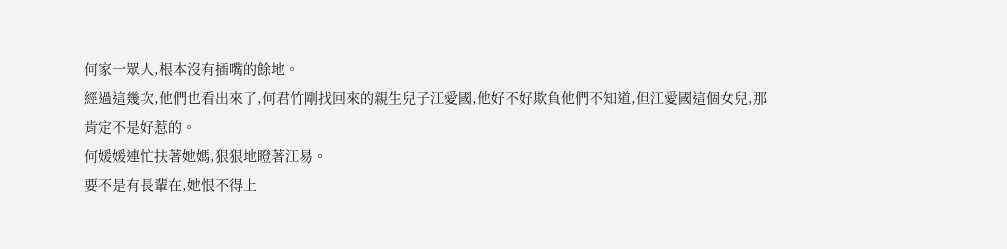何家一眾人,根本沒有插嘴的餘地。
經過這幾次,他們也看出來了,何君竹剛找回來的親生兒子江愛國,他好不好欺負他們不知道,但江愛國這個女兒,那肯定不是好惹的。
何媛媛連忙扶著她媽,狠狠地瞪著江易。
要不是有長輩在,她恨不得上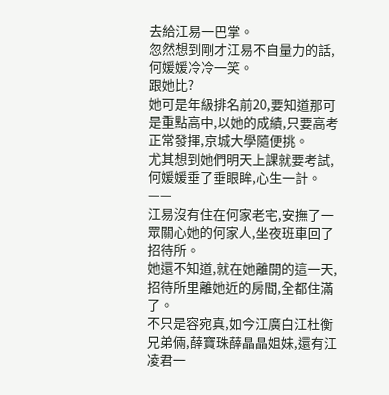去給江易一巴掌。
忽然想到剛才江易不自量力的話,何媛媛冷冷一笑。
跟她比?
她可是年級排名前20,要知道那可是重點高中,以她的成績,只要高考正常發揮,京城大學隨便挑。
尤其想到她們明天上課就要考試,何媛媛垂了垂眼眸,心生一計。
——
江易沒有住在何家老宅,安撫了一眾關心她的何家人,坐夜班車回了招待所。
她還不知道,就在她離開的這一天,招待所里離她近的房間,全都住滿了。
不只是容宛真,如今江廣白江杜衡兄弟倆,薛寶珠薛晶晶姐妹,還有江凌君一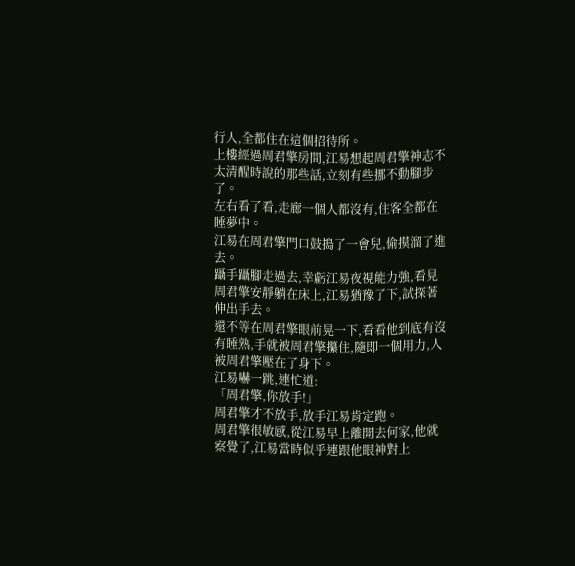行人,全都住在這個招待所。
上樓經過周君擎房間,江易想起周君擎神志不太清醒時說的那些話,立刻有些挪不動腳步了。
左右看了看,走廊一個人都沒有,住客全都在睡夢中。
江易在周君擎門口鼓搗了一會兒,偷摸溜了進去。
躡手躡腳走過去,幸虧江易夜視能力強,看見周君擎安靜躺在床上,江易猶豫了下,試探著伸出手去。
還不等在周君擎眼前晃一下,看看他到底有沒有睡熟,手就被周君擎攥住,隨即一個用力,人被周君擎壓在了身下。
江易嚇一跳,連忙道:
「周君擎,你放手!」
周君擎才不放手,放手江易肯定跑。
周君擎很敏感,從江易早上離開去何家,他就察覺了,江易當時似乎連跟他眼神對上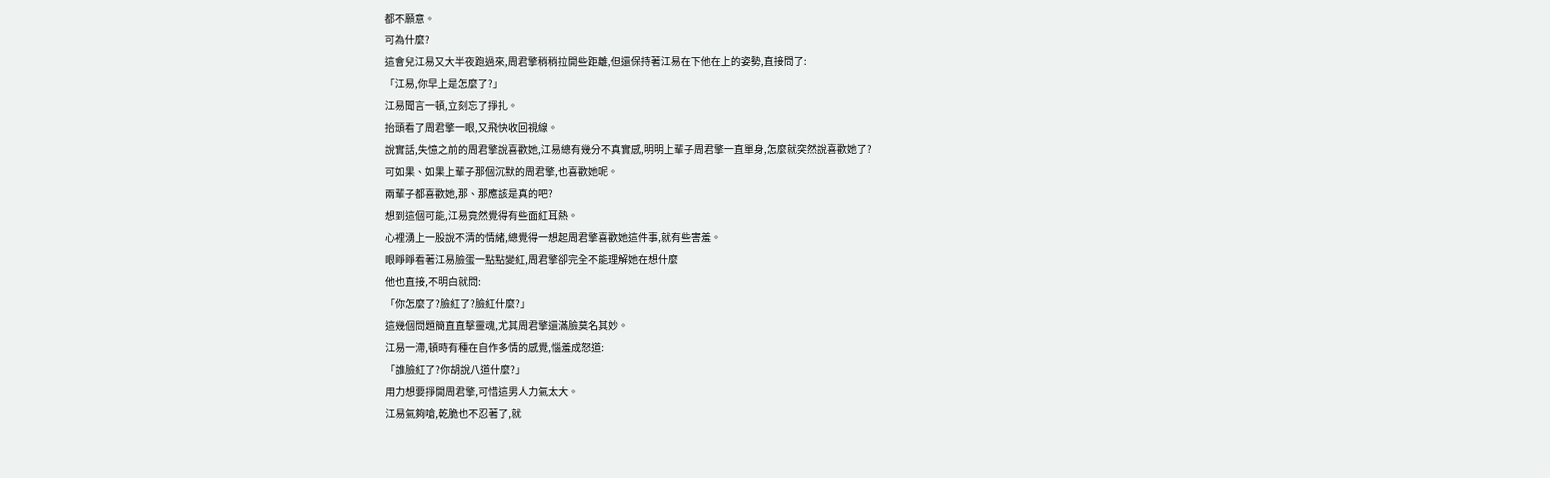都不願意。
可為什麼?
這會兒江易又大半夜跑過來,周君擎稍稍拉開些距離,但還保持著江易在下他在上的姿勢,直接問了:
「江易,你早上是怎麼了?」
江易聞言一頓,立刻忘了掙扎。
抬頭看了周君擎一眼,又飛快收回視線。
說實話,失憶之前的周君擎說喜歡她,江易總有幾分不真實感,明明上輩子周君擎一直單身,怎麼就突然說喜歡她了?
可如果、如果上輩子那個沉默的周君擎,也喜歡她呢。
兩輩子都喜歡她,那、那應該是真的吧?
想到這個可能,江易竟然覺得有些面紅耳熱。
心裡湧上一股說不清的情緒,總覺得一想起周君擎喜歡她這件事,就有些害羞。
眼睜睜看著江易臉蛋一點點變紅,周君擎卻完全不能理解她在想什麼
他也直接,不明白就問:
「你怎麼了?臉紅了?臉紅什麼?」
這幾個問題簡直直擊靈魂,尤其周君擎還滿臉莫名其妙。
江易一滯,頓時有種在自作多情的感覺,惱羞成怒道:
「誰臉紅了?你胡說八道什麼?」
用力想要掙開周君擎,可惜這男人力氣太大。
江易氣夠嗆,乾脆也不忍著了,就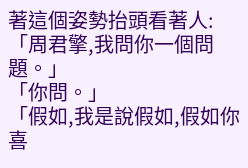著這個姿勢抬頭看著人:
「周君擎,我問你一個問題。」
「你問。」
「假如,我是說假如,假如你喜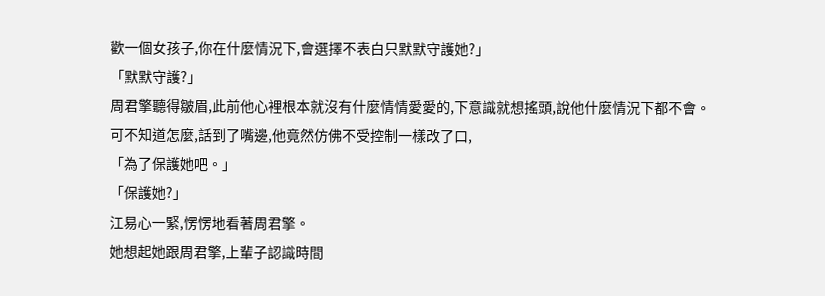歡一個女孩子,你在什麼情況下,會選擇不表白只默默守護她?」
「默默守護?」
周君擎聽得皺眉,此前他心裡根本就沒有什麼情情愛愛的,下意識就想搖頭,說他什麼情況下都不會。
可不知道怎麼,話到了嘴邊,他竟然仿佛不受控制一樣改了口,
「為了保護她吧。」
「保護她?」
江易心一緊,愣愣地看著周君擎。
她想起她跟周君擎,上輩子認識時間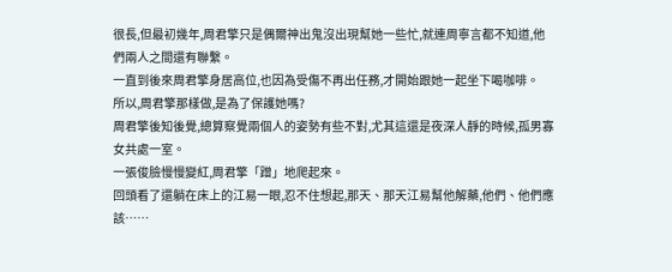很長,但最初幾年,周君擎只是偶爾神出鬼沒出現幫她一些忙,就連周寧言都不知道,他們兩人之間還有聯繫。
一直到後來周君擎身居高位,也因為受傷不再出任務,才開始跟她一起坐下喝咖啡。
所以,周君擎那樣做,是為了保護她嗎?
周君擎後知後覺,總算察覺兩個人的姿勢有些不對,尤其這還是夜深人靜的時候,孤男寡女共處一室。
一張俊臉慢慢變紅,周君擎「蹭」地爬起來。
回頭看了還躺在床上的江易一眼,忍不住想起,那天、那天江易幫他解藥,他們、他們應該……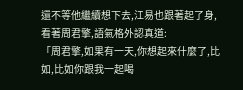還不等他繼續想下去,江易也跟著起了身,看著周君擎,語氣格外認真道:
「周君擎,如果有一天,你想起來什麼了,比如,比如你跟我一起喝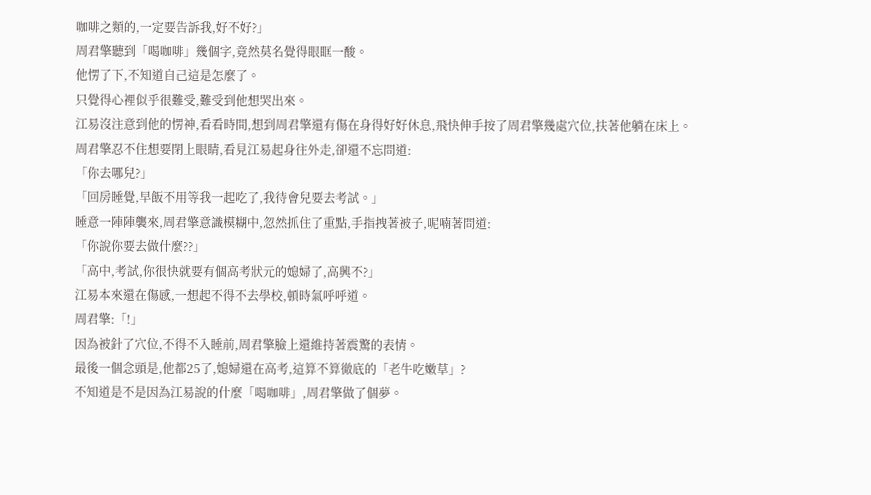咖啡之類的,一定要告訴我,好不好?」
周君擎聽到「喝咖啡」幾個字,竟然莫名覺得眼眶一酸。
他愣了下,不知道自己這是怎麼了。
只覺得心裡似乎很難受,難受到他想哭出來。
江易沒注意到他的愣神,看看時間,想到周君擎還有傷在身得好好休息,飛快伸手按了周君擎幾處穴位,扶著他躺在床上。
周君擎忍不住想要閉上眼睛,看見江易起身往外走,卻還不忘問道:
「你去哪兒?」
「回房睡覺,早飯不用等我一起吃了,我待會兒要去考試。」
睡意一陣陣襲來,周君擎意識模糊中,忽然抓住了重點,手指拽著被子,呢喃著問道:
「你說你要去做什麼??」
「高中,考試,你很快就要有個高考狀元的媳婦了,高興不?」
江易本來還在傷感,一想起不得不去學校,頓時氣呼呼道。
周君擎:「!」
因為被針了穴位,不得不入睡前,周君擎臉上還維持著震驚的表情。
最後一個念頭是,他都25了,媳婦還在高考,這算不算徹底的「老牛吃嫩草」?
不知道是不是因為江易說的什麼「喝咖啡」,周君擎做了個夢。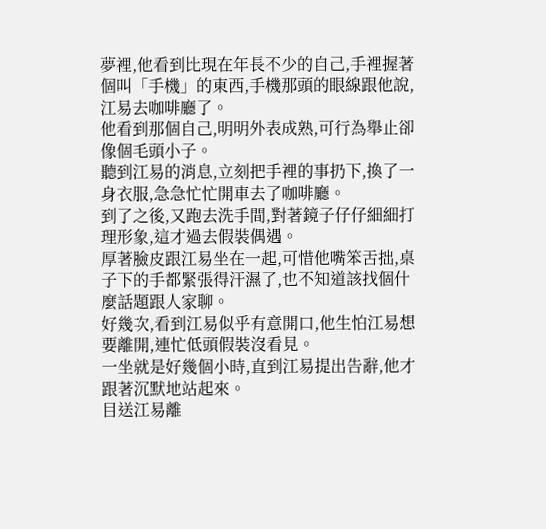夢裡,他看到比現在年長不少的自己,手裡握著個叫「手機」的東西,手機那頭的眼線跟他說,江易去咖啡廳了。
他看到那個自己,明明外表成熟,可行為舉止卻像個毛頭小子。
聽到江易的消息,立刻把手裡的事扔下,換了一身衣服,急急忙忙開車去了咖啡廳。
到了之後,又跑去洗手間,對著鏡子仔仔細細打理形象,這才過去假裝偶遇。
厚著臉皮跟江易坐在一起,可惜他嘴笨舌拙,桌子下的手都緊張得汗濕了,也不知道該找個什麼話題跟人家聊。
好幾次,看到江易似乎有意開口,他生怕江易想要離開,連忙低頭假裝沒看見。
一坐就是好幾個小時,直到江易提出告辭,他才跟著沉默地站起來。
目送江易離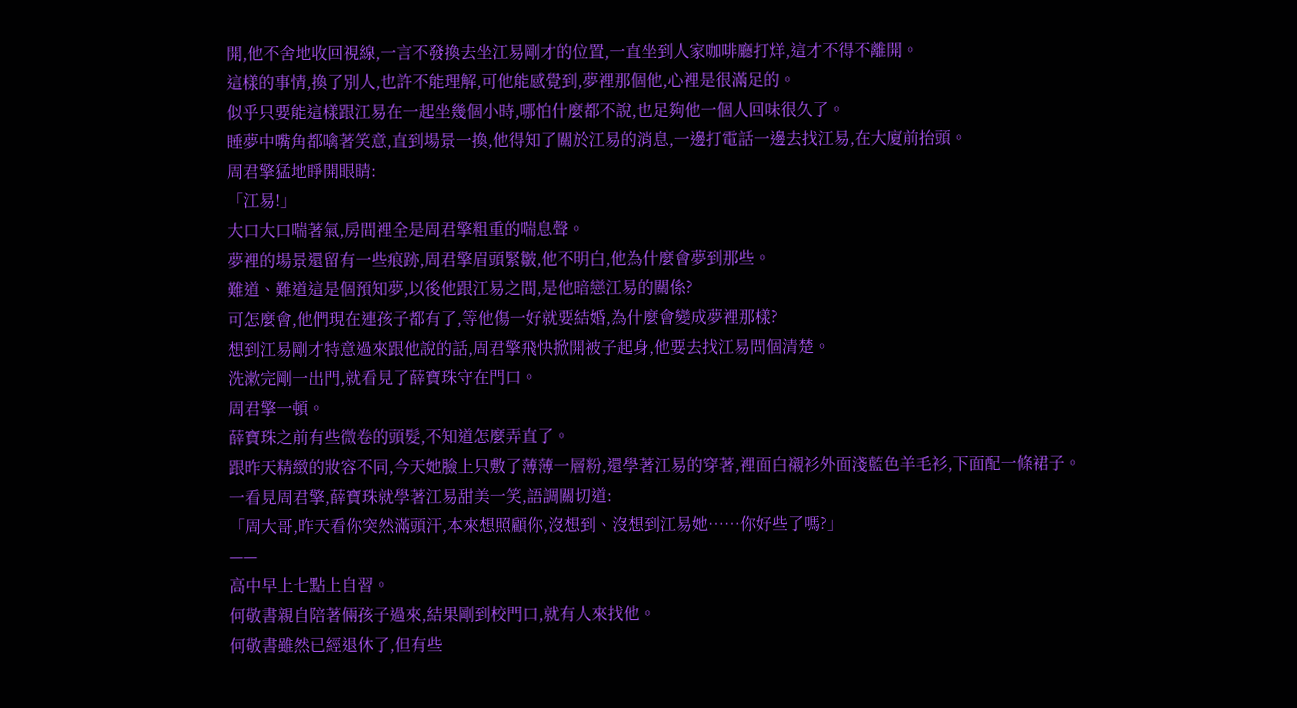開,他不舍地收回視線,一言不發換去坐江易剛才的位置,一直坐到人家咖啡廳打烊,這才不得不離開。
這樣的事情,換了別人,也許不能理解,可他能感覺到,夢裡那個他,心裡是很滿足的。
似乎只要能這樣跟江易在一起坐幾個小時,哪怕什麼都不說,也足夠他一個人回味很久了。
睡夢中嘴角都噙著笑意,直到場景一換,他得知了關於江易的消息,一邊打電話一邊去找江易,在大廈前抬頭。
周君擎猛地睜開眼睛:
「江易!」
大口大口喘著氣,房間裡全是周君擎粗重的喘息聲。
夢裡的場景還留有一些痕跡,周君擎眉頭緊皺,他不明白,他為什麼會夢到那些。
難道、難道這是個預知夢,以後他跟江易之間,是他暗戀江易的關係?
可怎麼會,他們現在連孩子都有了,等他傷一好就要結婚,為什麼會變成夢裡那樣?
想到江易剛才特意過來跟他說的話,周君擎飛快掀開被子起身,他要去找江易問個清楚。
洗漱完剛一出門,就看見了薛寶珠守在門口。
周君擎一頓。
薛寶珠之前有些微卷的頭髮,不知道怎麼弄直了。
跟昨天精緻的妝容不同,今天她臉上只敷了薄薄一層粉,還學著江易的穿著,裡面白襯衫外面淺藍色羊毛衫,下面配一條裙子。
一看見周君擎,薛寶珠就學著江易甜美一笑,語調關切道:
「周大哥,昨天看你突然滿頭汗,本來想照顧你,沒想到、沒想到江易她……你好些了嗎?」
——
高中早上七點上自習。
何敬書親自陪著倆孩子過來,結果剛到校門口,就有人來找他。
何敬書雖然已經退休了,但有些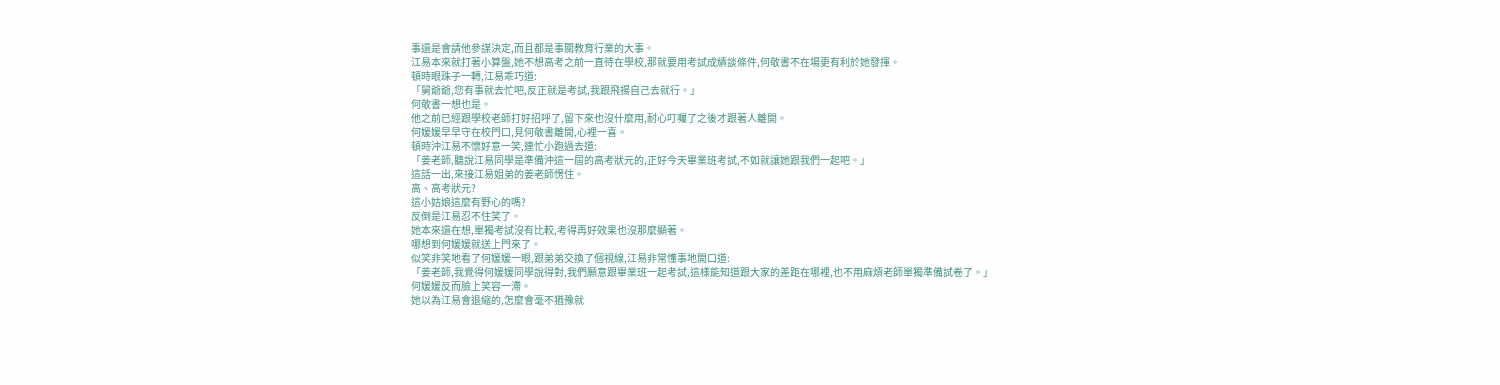事還是會請他參謀決定,而且都是事關教育行業的大事。
江易本來就打著小算盤,她不想高考之前一直待在學校,那就要用考試成績談條件,何敬書不在場更有利於她發揮。
頓時眼珠子一轉,江易乖巧道:
「舅爺爺,您有事就去忙吧,反正就是考試,我跟飛揚自己去就行。」
何敬書一想也是。
他之前已經跟學校老師打好招呼了,留下來也沒什麼用,耐心叮囑了之後才跟著人離開。
何媛媛早早守在校門口,見何敬書離開,心裡一喜。
頓時沖江易不懷好意一笑,連忙小跑過去道:
「姜老師,聽說江易同學是準備沖這一屆的高考狀元的,正好今天畢業班考試,不如就讓她跟我們一起吧。」
這話一出,來接江易姐弟的姜老師愣住。
高、高考狀元?
這小姑娘這麼有野心的嗎?
反倒是江易忍不住笑了。
她本來還在想,單獨考試沒有比較,考得再好效果也沒那麼顯著。
哪想到何媛媛就送上門來了。
似笑非笑地看了何媛媛一眼,跟弟弟交換了個視線,江易非常懂事地開口道:
「姜老師,我覺得何媛媛同學說得對,我們願意跟畢業班一起考試,這樣能知道跟大家的差距在哪裡,也不用麻煩老師單獨準備試卷了。」
何媛媛反而臉上笑容一滯。
她以為江易會退縮的,怎麼會毫不猶豫就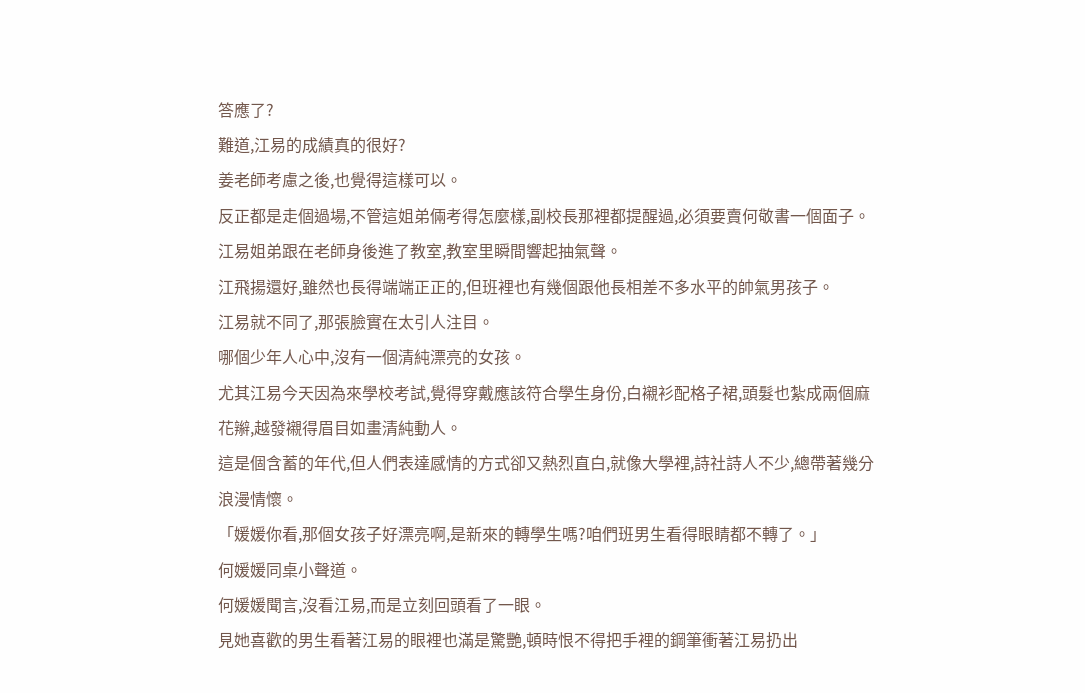答應了?
難道,江易的成績真的很好?
姜老師考慮之後,也覺得這樣可以。
反正都是走個過場,不管這姐弟倆考得怎麼樣,副校長那裡都提醒過,必須要賣何敬書一個面子。
江易姐弟跟在老師身後進了教室,教室里瞬間響起抽氣聲。
江飛揚還好,雖然也長得端端正正的,但班裡也有幾個跟他長相差不多水平的帥氣男孩子。
江易就不同了,那張臉實在太引人注目。
哪個少年人心中,沒有一個清純漂亮的女孩。
尤其江易今天因為來學校考試,覺得穿戴應該符合學生身份,白襯衫配格子裙,頭髮也紮成兩個麻花辮,越發襯得眉目如畫清純動人。
這是個含蓄的年代,但人們表達感情的方式卻又熱烈直白,就像大學裡,詩社詩人不少,總帶著幾分浪漫情懷。
「媛媛你看,那個女孩子好漂亮啊,是新來的轉學生嗎?咱們班男生看得眼睛都不轉了。」
何媛媛同桌小聲道。
何媛媛聞言,沒看江易,而是立刻回頭看了一眼。
見她喜歡的男生看著江易的眼裡也滿是驚艷,頓時恨不得把手裡的鋼筆衝著江易扔出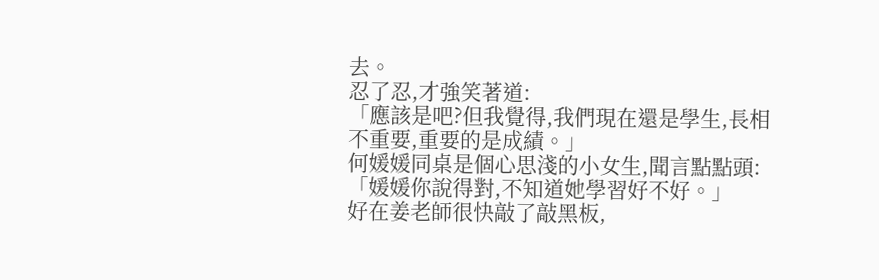去。
忍了忍,才強笑著道:
「應該是吧?但我覺得,我們現在還是學生,長相不重要,重要的是成績。」
何媛媛同桌是個心思淺的小女生,聞言點點頭:
「媛媛你說得對,不知道她學習好不好。」
好在姜老師很快敲了敲黑板,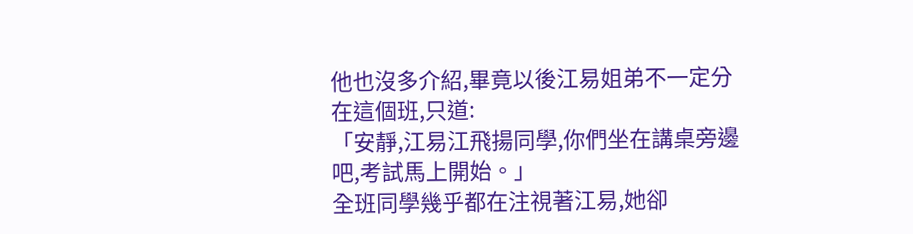他也沒多介紹,畢竟以後江易姐弟不一定分在這個班,只道:
「安靜,江易江飛揚同學,你們坐在講桌旁邊吧,考試馬上開始。」
全班同學幾乎都在注視著江易,她卻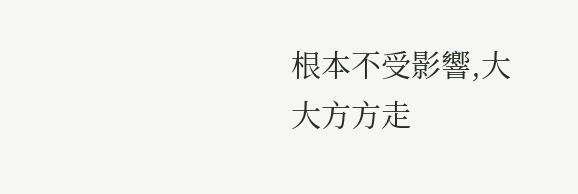根本不受影響,大大方方走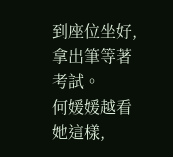到座位坐好,拿出筆等著考試。
何媛媛越看她這樣,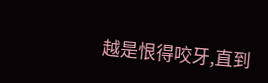越是恨得咬牙,直到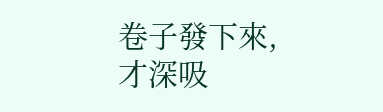卷子發下來,才深吸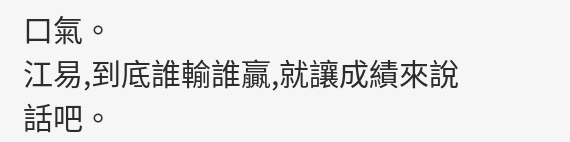口氣。
江易,到底誰輸誰贏,就讓成績來說話吧。